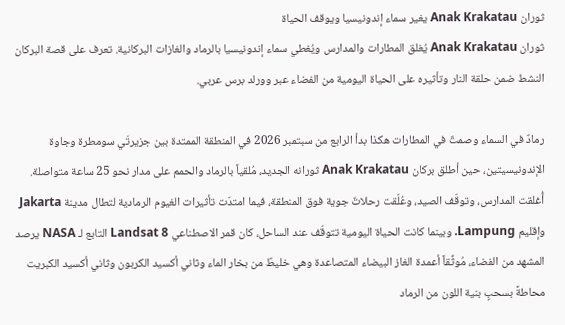ثوران Anak Krakatau يغير سماء إندونيسيا ويوقف الحياة
ثوران Anak Krakatau يُغلق المطارات والمدارس ويُغطي سماء إندونيسيا بالرماد والغازات البركانية. تعرف على قصة البركان النشط ضمن حلقة النار وتأثيره على الحياة اليومية من الفضاء عبر وورلد برس عربي.

رمادٌ في السماء وصمتٌ في المطارات هكذا بدأ الرابع من سبتمبر 2026 في المنطقة الممتدة بين جزيرتَي سومطرة وجاوة الإندونيسيتين، حين أطلق بركان Anak Krakatau ثورانه الجديد، مُلقياً بالرماد والحمم على مدار نحو 25 ساعة متواصلة.
أُغلقت المدارس، وتوقّف الصيد، وعُلّقت رحلاتٌ جوية فوق المنطقة، فيما امتدّت تأثيرات الغيوم الرمادية لتطال مدينة Jakarta وإقليم Lampung. وبينما كانت الحياة اليومية تتوقّف عند الساحل، كان قمر الاصطناعي Landsat 8 التابع لـ NASA يرصد المشهد من الفضاء، مُوثِّقاً أعمدة الغاز البيضاء المتصاعدة وهي خليطٌ من بخار الماء وثاني أكسيد الكربون وثاني أكسيد الكبريت محاطةً بسحبٍ بنية اللون من الرماد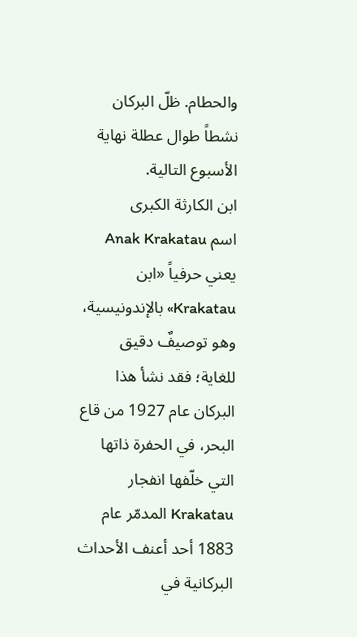والحطام. ظلّ البركان نشطاً طوال عطلة نهاية الأسبوع التالية.
ابن الكارثة الكبرى
اسم Anak Krakatau يعني حرفياً «ابن Krakatau» بالإندونيسية، وهو توصيفٌ دقيق للغاية؛ فقد نشأ هذا البركان عام 1927 من قاع البحر، في الحفرة ذاتها التي خلّفها انفجار Krakatau المدمّر عام 1883 أحد أعنف الأحداث البركانية في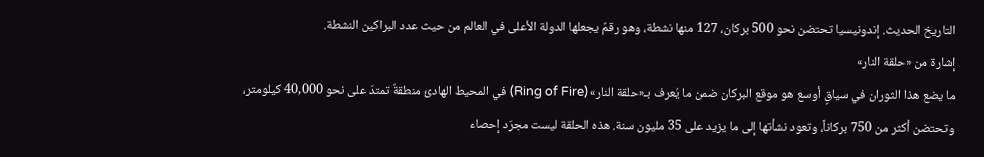التاريخ الحديث. إندونيسيا تحتضن نحو 500 بركان، 127 منها نشطة، وهو رقمٌ يجعلها الدولة الأعلى في العالم من حيث عدد البراكين النشطة.
إشارة من «حلقة النار»
ما يضع هذا الثوران في سياقٍ أوسع هو موقع البركان ضمن ما يُعرف بـ«حلقة النار» (Ring of Fire) في المحيط الهادئ منطقةٌ تمتدّ على نحو 40,000 كيلومتر، وتحتضن أكثر من 750 بركاناً، وتعود نشأتها إلى ما يزيد على 35 مليون سنة. هذه الحلقة ليست مجرّد إحصاء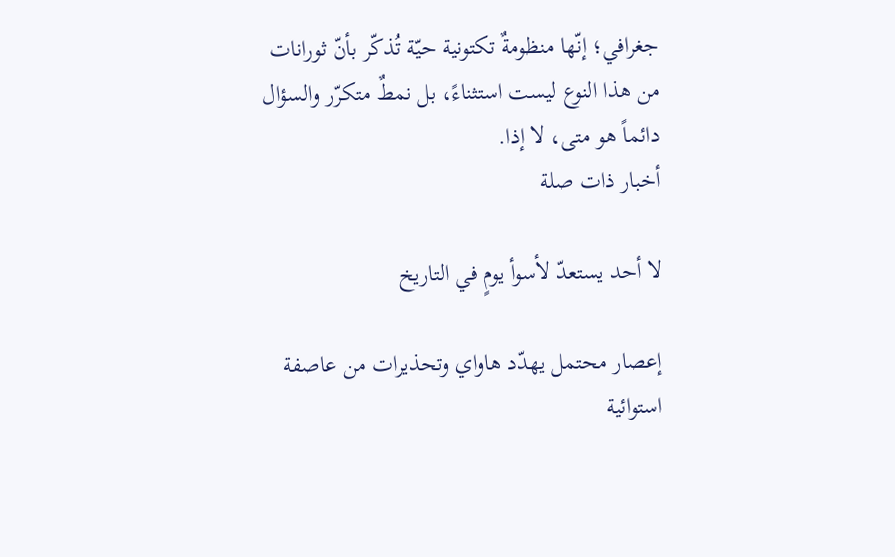جغرافي؛ إنّها منظومةٌ تكتونية حيّة تُذكّر بأنّ ثورانات من هذا النوع ليست استثناءً، بل نمطٌ متكرّر والسؤال دائماً هو متى، لا إذا.
أخبار ذات صلة

لا أحد يستعدّ لأسوأ يومٍ في التاريخ

إعصار محتمل يهدّد هاواي وتحذيرات من عاصفة استوائية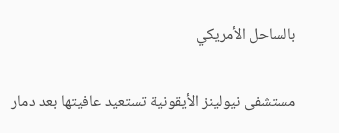بالساحل الأمريكي

مستشفى نيولينز الأيقونية تستعيد عافيتها بعد دمار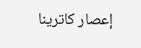إعصار كاترينا